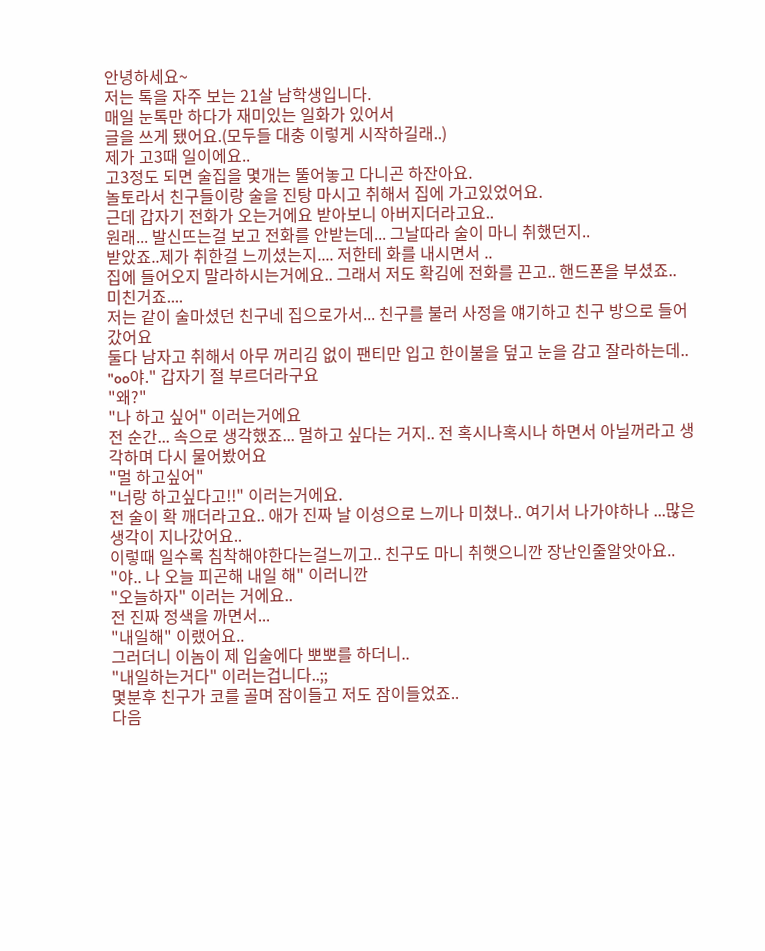안녕하세요~
저는 톡을 자주 보는 21살 남학생입니다.
매일 눈톡만 하다가 재미있는 일화가 있어서
글을 쓰게 됐어요.(모두들 대충 이렇게 시작하길래..)
제가 고3때 일이에요..
고3정도 되면 술집을 몇개는 뚤어놓고 다니곤 하잔아요.
놀토라서 친구들이랑 술을 진탕 마시고 취해서 집에 가고있었어요.
근데 갑자기 전화가 오는거에요 받아보니 아버지더라고요..
원래... 발신뜨는걸 보고 전화를 안받는데... 그날따라 술이 마니 취했던지..
받았죠..제가 취한걸 느끼셨는지.... 저한테 화를 내시면서 ..
집에 들어오지 말라하시는거에요.. 그래서 저도 확김에 전화를 끈고.. 핸드폰을 부셨죠..
미친거죠....
저는 같이 술마셨던 친구네 집으로가서... 친구를 불러 사정을 얘기하고 친구 방으로 들어갔어요
둘다 남자고 취해서 아무 꺼리김 없이 팬티만 입고 한이불을 덮고 눈을 감고 잘라하는데..
"oo야." 갑자기 절 부르더라구요
"왜?"
"나 하고 싶어" 이러는거에요
전 순간... 속으로 생각했죠... 멀하고 싶다는 거지.. 전 혹시나혹시나 하면서 아닐꺼라고 생각하며 다시 물어봤어요
"멀 하고싶어"
"너랑 하고싶다고!!" 이러는거에요.
전 술이 확 깨더라고요.. 애가 진짜 날 이성으로 느끼나 미쳤나.. 여기서 나가야하나 ...많은 생각이 지나갔어요..
이렇때 일수록 침착해야한다는걸느끼고.. 친구도 마니 취햇으니깐 장난인줄알앗아요..
"야.. 나 오늘 피곤해 내일 해" 이러니깐
"오늘하자" 이러는 거에요..
전 진짜 정색을 까면서...
"내일해" 이랬어요..
그러더니 이놈이 제 입술에다 뽀뽀를 하더니..
"내일하는거다" 이러는겁니다..;;
몇분후 친구가 코를 골며 잠이들고 저도 잠이들었죠..
다음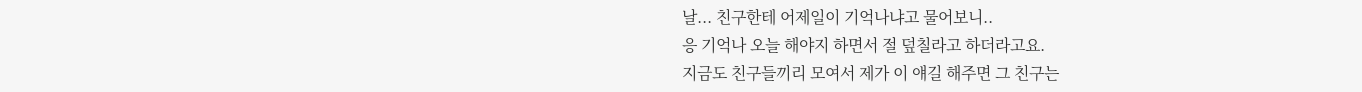날... 친구한테 어제일이 기억나냐고 물어보니..
응 기억나 오늘 해야지 하면서 절 덮칠라고 하더라고요.
지금도 친구들끼리 모여서 제가 이 얘길 해주면 그 친구는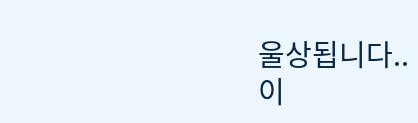울상됩니다..
이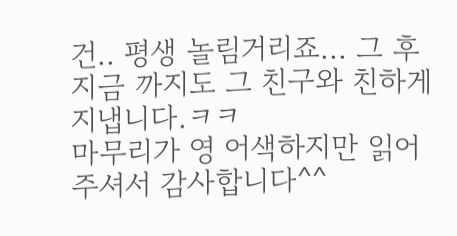건.. 평생 놀림거리죠... 그 후 지금 까지도 그 친구와 친하게 지냅니다.ㅋㅋ
마무리가 영 어색하지만 읽어주셔서 감사합니다^^